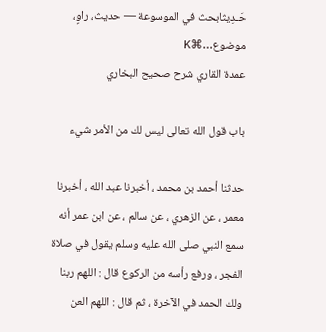حَـدِيثابحث في الموسوعة — حديث، راوٍ، موضوع…⌘K
عمدة القاري شرح صحيح البخاري

باب قول الله تعالى ليس لك من الأمر شيء

حدثنا أحمد بن محمد ، أخبرنا عبد الله ، أخبرنا معمر ، عن الزهري ، عن سالم ، عن ابن عمر أنه سمع النبي صلى الله عليه وسلم يقول في صلاة الفجر ، ورفع رأسه من الركوع قال : اللهم ربنا ولك الحمد في الآخرة ، ثم قال : اللهم العن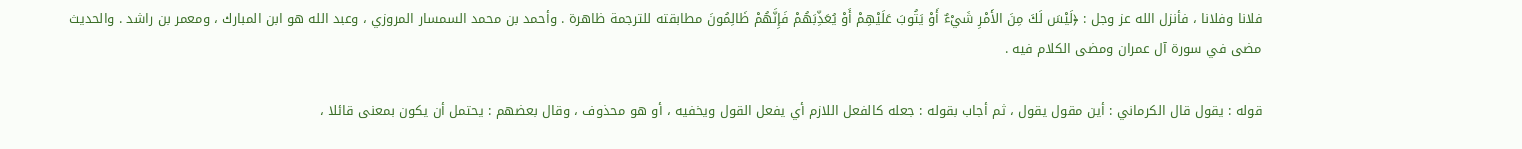فلانا وفلانا ، فأنزل الله عز وجل : ﴿لَيْسَ لَكَ مِنَ الأَمْرِ شَيْءٌ أَوْ يَتُوبَ عَلَيْهِمْ أَوْ يُعَذِّبَهُمْ فَإِنَّهُمْ ظَالِمُونَ مطابقته للترجمة ظاهرة . وأحمد بن محمد السمسار المروزي ، وعبد الله هو ابن المبارك ، ومعمر بن راشد . والحديث مضى في سورة آل عمران ومضى الكلام فيه .

قوله : يقول قال الكرماني : أين مقول يقول ، ثم أجاب بقوله : جعله كالفعل اللازم أي يفعل القول ويخفيه ، أو هو محذوف ، وقال بعضهم : يحتمل أن يكون بمعنى قائلا ،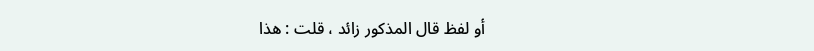أو لفظ قال المذكور زائد ، قلت : هذا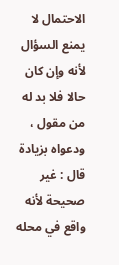الاحتمال لا يمنع السؤال لأنه وإن كان حالا فلا بد له من مقول ، ودعواه بزيادة قال : غير صحيحة لأنه واقع في محله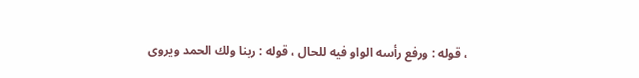، قوله : ورفع رأسه الواو فيه للحال ، قوله : ربنا ولك الحمد ويروى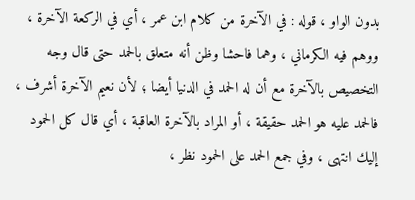بدون الواو ، قوله : في الآخرة من كلام ابن عمر ، أي في الركعة الآخرة ، ووهم فيه الكرماني ، وهما فاحشا وظن أنه متعلق بالحمد حتى قال وجه التخصيص بالآخرة مع أن له الحمد في الدنيا أيضا ؛ لأن نعيم الآخرة أشرف ، فالحمد عليه هو الحمد حقيقة ، أو المراد بالآخرة العاقبة ، أي قال كل الحمود إليك انتهى ، وفي جمع الحمد على الحمود نظر ،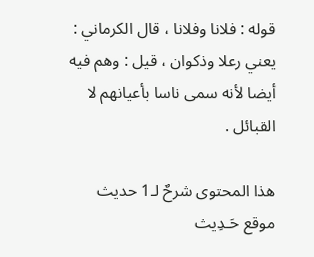قوله : فلانا وفلانا ، قال الكرماني : يعني رعلا وذكوان ، قيل : وهم فيه أيضا لأنه سمى ناسا بأعيانهم لا القبائل .

هذا المحتوى شرحٌ لـ1 حديث
موقع حَـدِيث